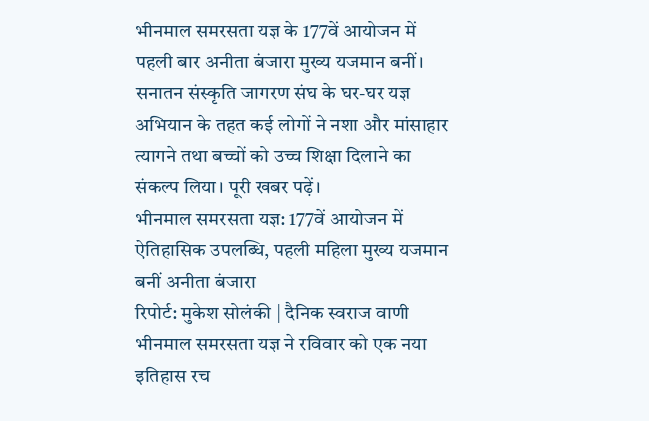भीनमाल समरसता यज्ञ के 177वें आयोजन में पहली बार अनीता बंजारा मुख्य यजमान बनीं। सनातन संस्कृति जागरण संघ के घर-घर यज्ञ अभियान के तहत कई लोगों ने नशा और मांसाहार त्यागने तथा बच्चों को उच्च शिक्षा दिलाने का संकल्प लिया। पूरी खबर पढ़ें।
भीनमाल समरसता यज्ञ: 177वें आयोजन में ऐतिहासिक उपलब्धि, पहली महिला मुख्य यजमान बनीं अनीता बंजारा
रिपोर्ट: मुकेश सोलंकी | दैनिक स्वराज वाणी
भीनमाल समरसता यज्ञ ने रविवार को एक नया इतिहास रच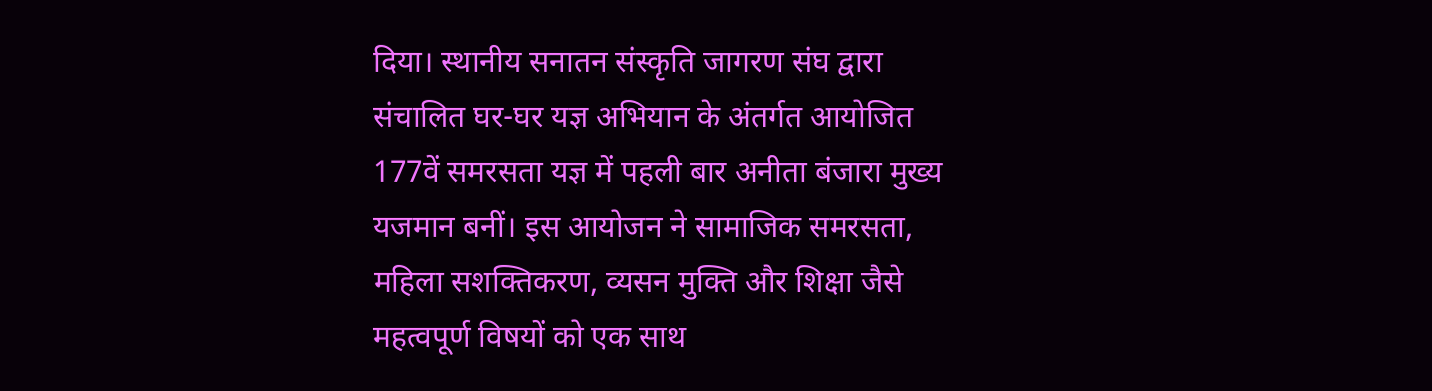दिया। स्थानीय सनातन संस्कृति जागरण संघ द्वारा संचालित घर-घर यज्ञ अभियान के अंतर्गत आयोजित 177वें समरसता यज्ञ में पहली बार अनीता बंजारा मुख्य यजमान बनीं। इस आयोजन ने सामाजिक समरसता, महिला सशक्तिकरण, व्यसन मुक्ति और शिक्षा जैसे महत्वपूर्ण विषयों को एक साथ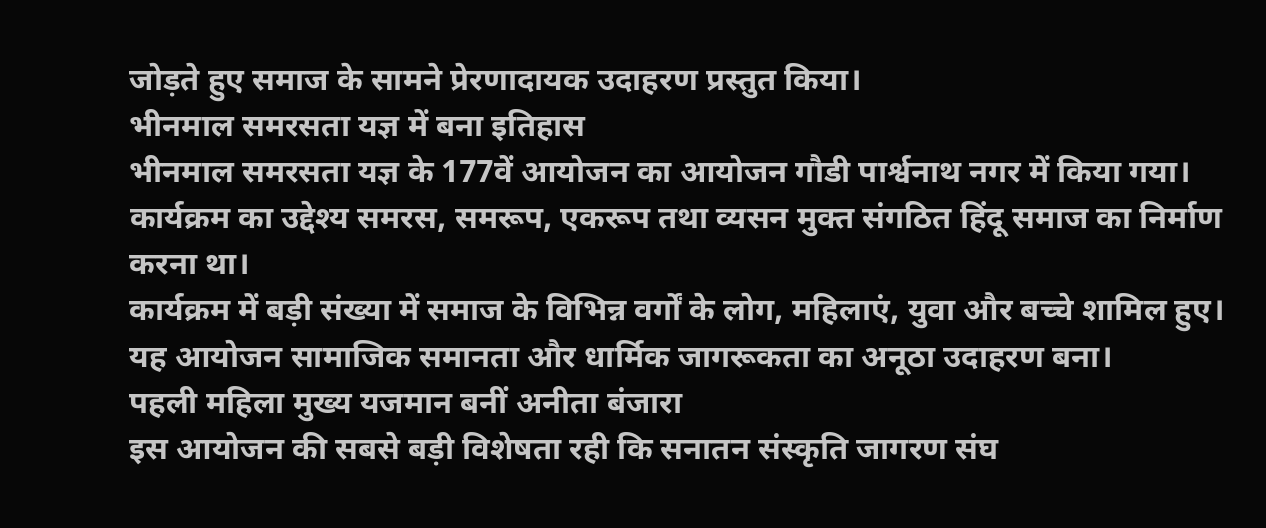जोड़ते हुए समाज के सामने प्रेरणादायक उदाहरण प्रस्तुत किया।
भीनमाल समरसता यज्ञ में बना इतिहास
भीनमाल समरसता यज्ञ के 177वें आयोजन का आयोजन गौडी पार्श्वनाथ नगर में किया गया। कार्यक्रम का उद्देश्य समरस, समरूप, एकरूप तथा व्यसन मुक्त संगठित हिंदू समाज का निर्माण करना था।
कार्यक्रम में बड़ी संख्या में समाज के विभिन्न वर्गों के लोग, महिलाएं, युवा और बच्चे शामिल हुए। यह आयोजन सामाजिक समानता और धार्मिक जागरूकता का अनूठा उदाहरण बना।
पहली महिला मुख्य यजमान बनीं अनीता बंजारा
इस आयोजन की सबसे बड़ी विशेषता रही कि सनातन संस्कृति जागरण संघ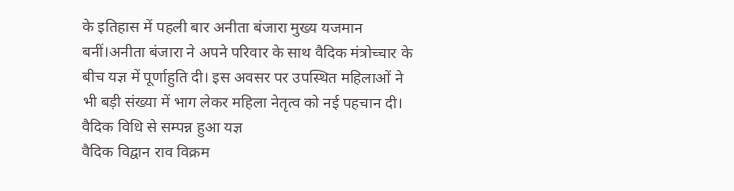के इतिहास में पहली बार अनीता बंजारा मुख्य यजमान बनीं।अनीता बंजारा ने अपने परिवार के साथ वैदिक मंत्रोच्चार के बीच यज्ञ में पूर्णाहुति दी। इस अवसर पर उपस्थित महिलाओं ने भी बड़ी संख्या में भाग लेकर महिला नेतृत्व को नई पहचान दी।
वैदिक विधि से सम्पन्न हुआ यज्ञ
वैदिक विद्वान राव विक्रम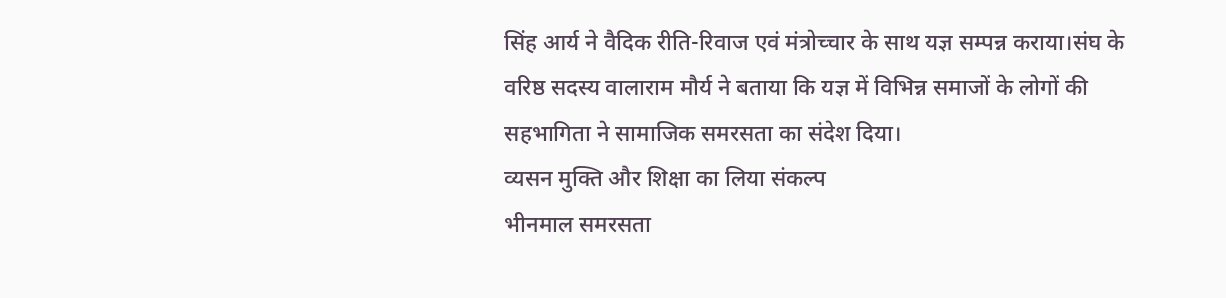सिंह आर्य ने वैदिक रीति-रिवाज एवं मंत्रोच्चार के साथ यज्ञ सम्पन्न कराया।संघ के वरिष्ठ सदस्य वालाराम मौर्य ने बताया कि यज्ञ में विभिन्न समाजों के लोगों की सहभागिता ने सामाजिक समरसता का संदेश दिया।
व्यसन मुक्ति और शिक्षा का लिया संकल्प
भीनमाल समरसता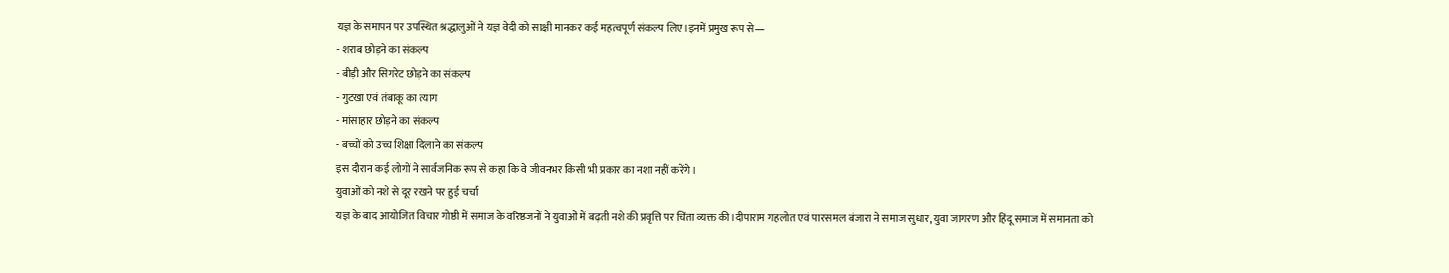यज्ञ के समापन पर उपस्थित श्रद्धालुओं ने यज्ञ वेदी को साक्षी मानकर कई महत्वपूर्ण संकल्प लिए।इनमें प्रमुख रूप से—
- शराब छोड़ने का संकल्प
- बीड़ी और सिगरेट छोड़ने का संकल्प
- गुटखा एवं तंबाकू का त्याग
- मांसाहार छोड़ने का संकल्प
- बच्चों को उच्च शिक्षा दिलाने का संकल्प
इस दौरान कई लोगों ने सार्वजनिक रूप से कहा कि वे जीवनभर किसी भी प्रकार का नशा नहीं करेंगे।
युवाओं को नशे से दूर रखने पर हुई चर्चा
यज्ञ के बाद आयोजित विचार गोष्ठी में समाज के वरिष्ठजनों ने युवाओं में बढ़ती नशे की प्रवृत्ति पर चिंता व्यक्त की।दीपाराम गहलोत एवं पारसमल बंजारा ने समाज सुधार, युवा जागरण और हिंदू समाज में समानता को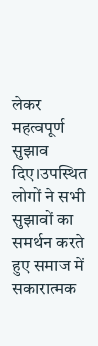लेकर महत्वपूर्ण सुझाव दिए।उपस्थित लोगों ने सभी सुझावों का समर्थन करते हुए समाज में सकारात्मक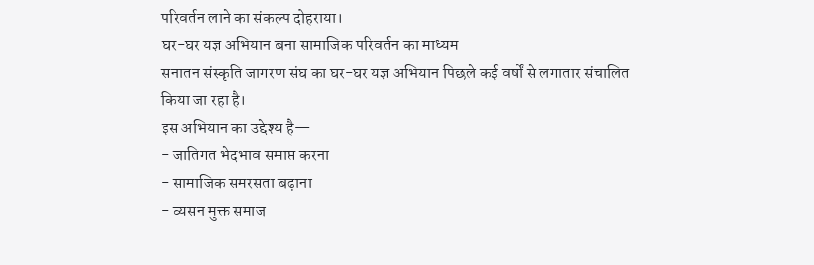परिवर्तन लाने का संकल्प दोहराया।
घर-घर यज्ञ अभियान बना सामाजिक परिवर्तन का माध्यम
सनातन संस्कृति जागरण संघ का घर-घर यज्ञ अभियान पिछले कई वर्षों से लगातार संचालित किया जा रहा है।
इस अभियान का उद्देश्य है—
- जातिगत भेदभाव समाप्त करना
- सामाजिक समरसता बढ़ाना
- व्यसन मुक्त समाज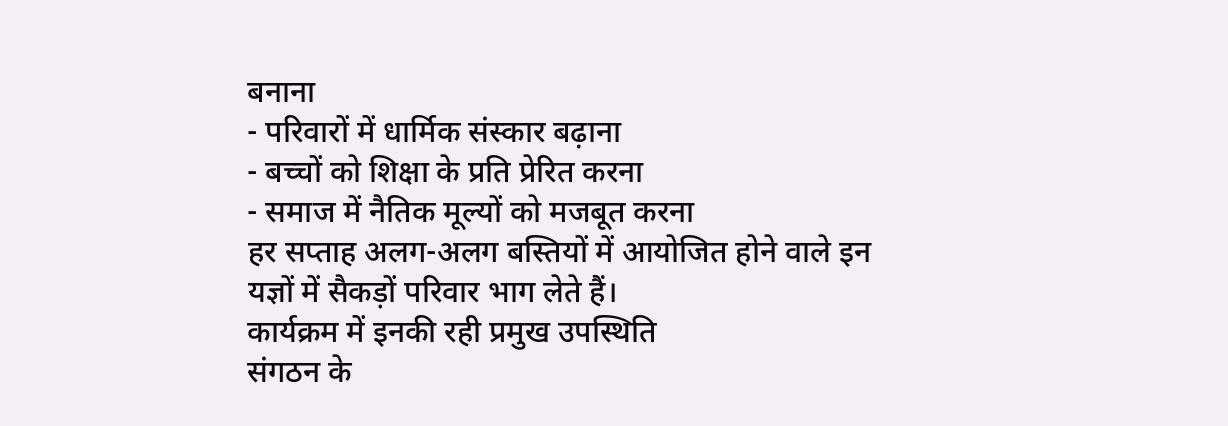बनाना
- परिवारों में धार्मिक संस्कार बढ़ाना
- बच्चों को शिक्षा के प्रति प्रेरित करना
- समाज में नैतिक मूल्यों को मजबूत करना
हर सप्ताह अलग-अलग बस्तियों में आयोजित होने वाले इन यज्ञों में सैकड़ों परिवार भाग लेते हैं।
कार्यक्रम में इनकी रही प्रमुख उपस्थिति
संगठन के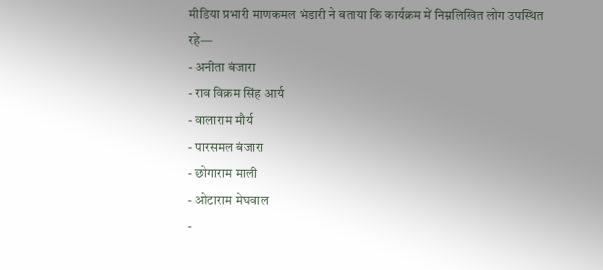मीडिया प्रभारी माणकमल भंडारी ने बताया कि कार्यक्रम में निम्नलिखित लोग उपस्थित रहे—
- अनीता बंजारा
- राव विक्रम सिंह आर्य
- वालाराम मौर्य
- पारसमल बंजारा
- छोगाराम माली
- ओटाराम मेघवाल
-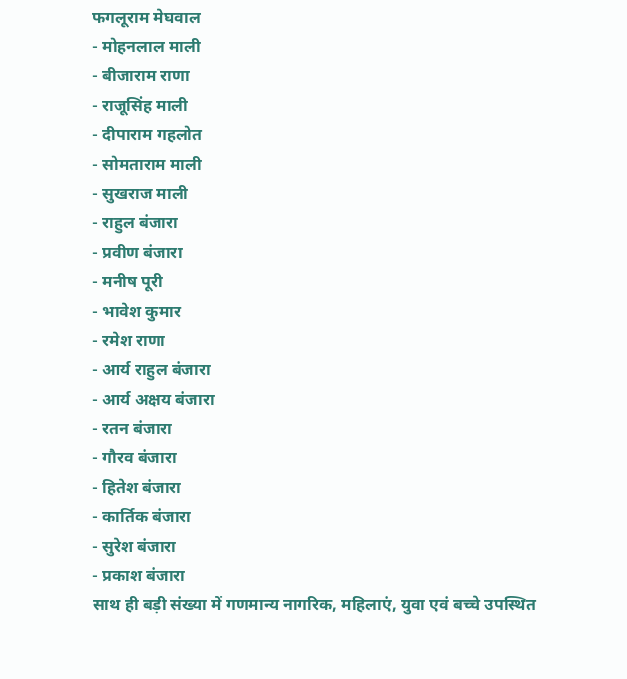फगलूराम मेघवाल
- मोहनलाल माली
- बीजाराम राणा
- राजूसिंह माली
- दीपाराम गहलोत
- सोमताराम माली
- सुखराज माली
- राहुल बंजारा
- प्रवीण बंजारा
- मनीष पूरी
- भावेश कुमार
- रमेश राणा
- आर्य राहुल बंजारा
- आर्य अक्षय बंजारा
- रतन बंजारा
- गौरव बंजारा
- हितेश बंजारा
- कार्तिक बंजारा
- सुरेश बंजारा
- प्रकाश बंजारा
साथ ही बड़ी संख्या में गणमान्य नागरिक, महिलाएं, युवा एवं बच्चे उपस्थित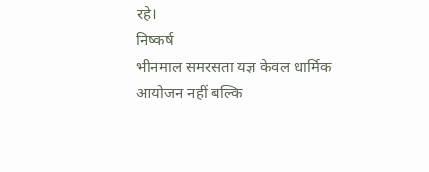रहे।
निष्कर्ष
भीनमाल समरसता यज्ञ केवल धार्मिक आयोजन नहीं बल्कि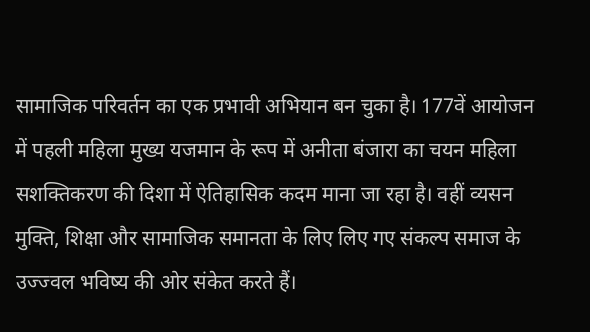सामाजिक परिवर्तन का एक प्रभावी अभियान बन चुका है। 177वें आयोजन में पहली महिला मुख्य यजमान के रूप में अनीता बंजारा का चयन महिला सशक्तिकरण की दिशा में ऐतिहासिक कदम माना जा रहा है। वहीं व्यसन मुक्ति, शिक्षा और सामाजिक समानता के लिए लिए गए संकल्प समाज के उज्ज्वल भविष्य की ओर संकेत करते हैं।